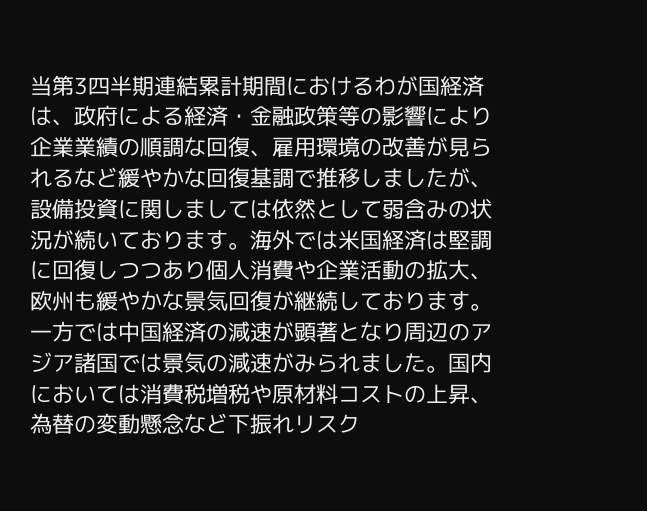当第3四半期連結累計期間におけるわが国経済は、政府による経済・金融政策等の影響により企業業績の順調な回復、雇用環境の改善が見られるなど緩やかな回復基調で推移しましたが、設備投資に関しましては依然として弱含みの状況が続いております。海外では米国経済は堅調に回復しつつあり個人消費や企業活動の拡大、欧州も緩やかな景気回復が継続しております。一方では中国経済の減速が顕著となり周辺のアジア諸国では景気の減速がみられました。国内においては消費税増税や原材料コストの上昇、為替の変動懸念など下振れリスク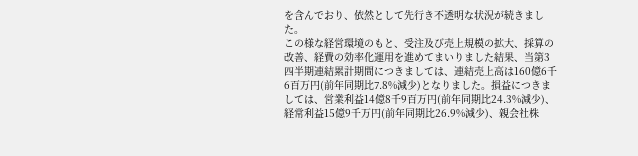を含んでおり、依然として先行き不透明な状況が続きました。
この様な経営環境のもと、受注及び売上規模の拡大、採算の改善、経費の効率化運用を進めてまいりました結果、当第3四半期連結累計期間につきましては、連結売上高は160億6千6百万円(前年同期比7.8%減少)となりました。損益につきましては、営業利益14億8千9百万円(前年同期比24.3%減少)、経常利益15億9千万円(前年同期比26.9%減少)、親会社株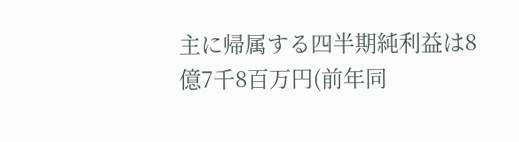主に帰属する四半期純利益は8億7千8百万円(前年同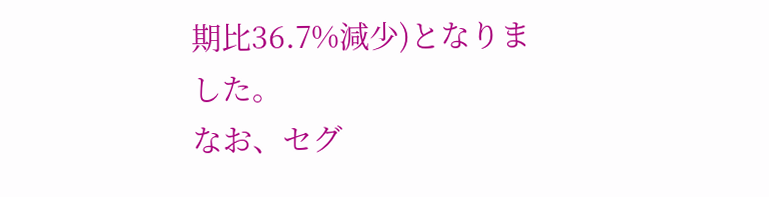期比36.7%減少)となりました。
なお、セグ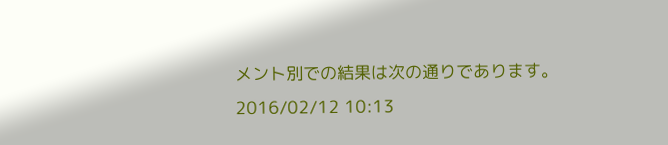メント別での結果は次の通りであります。
2016/02/12 10:13